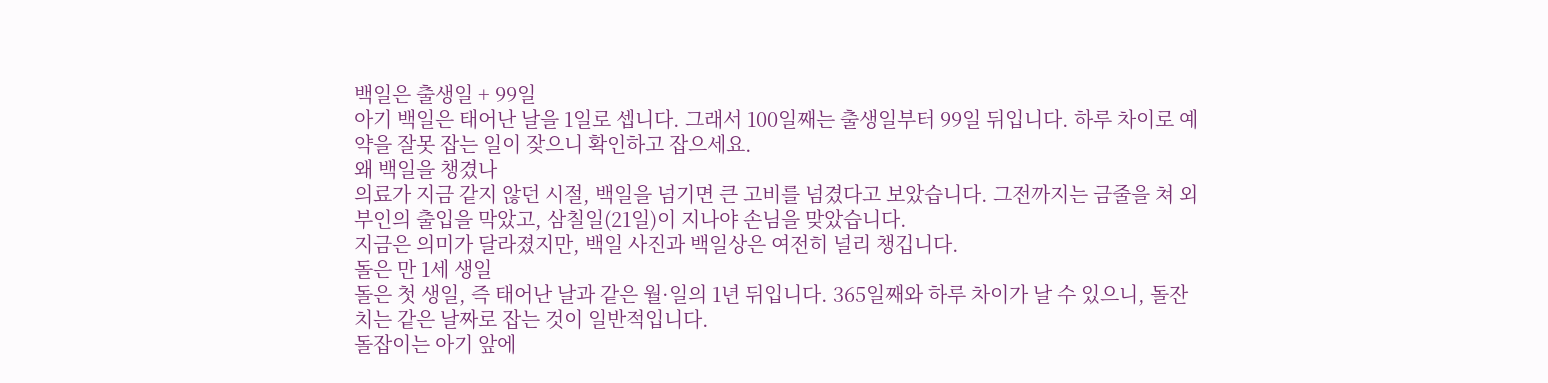백일은 출생일 + 99일
아기 백일은 태어난 날을 1일로 셉니다. 그래서 100일째는 출생일부터 99일 뒤입니다. 하루 차이로 예약을 잘못 잡는 일이 잦으니 확인하고 잡으세요.
왜 백일을 챙겼나
의료가 지금 같지 않던 시절, 백일을 넘기면 큰 고비를 넘겼다고 보았습니다. 그전까지는 금줄을 쳐 외부인의 출입을 막았고, 삼칠일(21일)이 지나야 손님을 맞았습니다.
지금은 의미가 달라졌지만, 백일 사진과 백일상은 여전히 널리 챙깁니다.
돌은 만 1세 생일
돌은 첫 생일, 즉 태어난 날과 같은 월·일의 1년 뒤입니다. 365일째와 하루 차이가 날 수 있으니, 돌잔치는 같은 날짜로 잡는 것이 일반적입니다.
돌잡이는 아기 앞에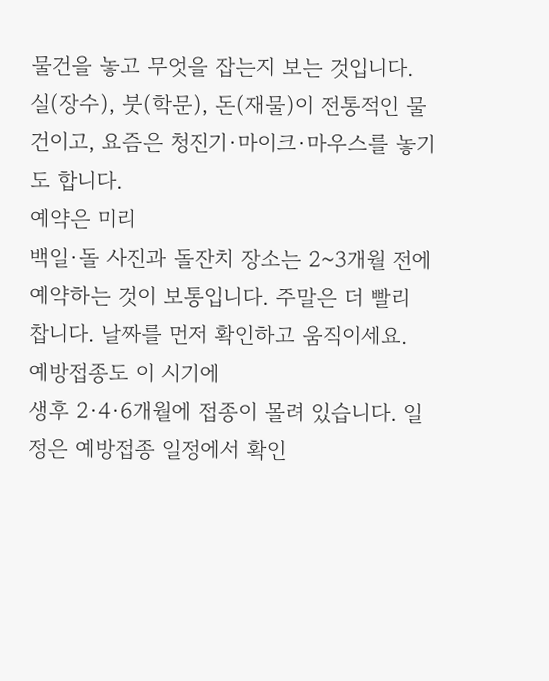물건을 놓고 무엇을 잡는지 보는 것입니다. 실(장수), 붓(학문), 돈(재물)이 전통적인 물건이고, 요즘은 청진기·마이크·마우스를 놓기도 합니다.
예약은 미리
백일·돌 사진과 돌잔치 장소는 2~3개월 전에 예약하는 것이 보통입니다. 주말은 더 빨리 찹니다. 날짜를 먼저 확인하고 움직이세요.
예방접종도 이 시기에
생후 2·4·6개월에 접종이 몰려 있습니다. 일정은 예방접종 일정에서 확인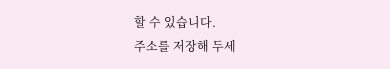할 수 있습니다.
주소를 저장해 두세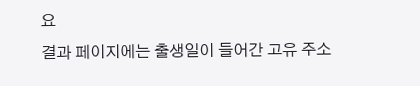요
결과 페이지에는 출생일이 들어간 고유 주소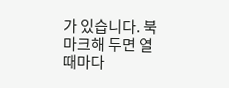가 있습니다. 북마크해 두면 열 때마다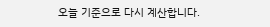오늘 기준으로 다시 계산합니다.